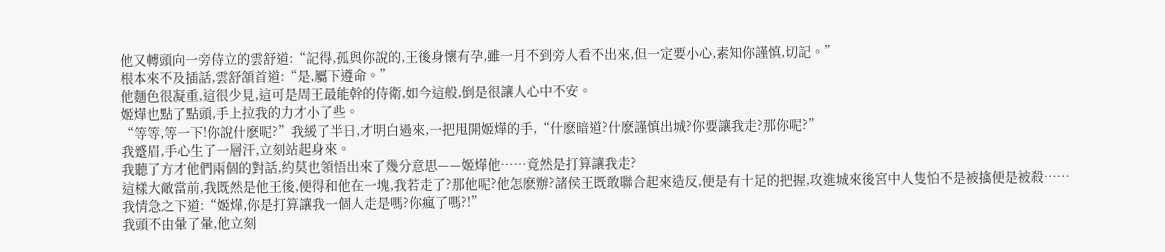他又轉頭向一旁侍立的雲舒道:“記得,孤與你說的,王後身懷有孕,雖一月不到旁人看不出來,但一定要小心,素知你謹慎,切記。”
根本來不及插話,雲舒頷首道:“是,屬下遵命。”
他麵色很凝重,這很少見,這可是周王最能幹的侍衛,如今這般,倒是很讓人心中不安。
姬燁也點了點頭,手上拉我的力才小了些。
“等等,等一下!你說什麽呢?”我緩了半日,才明白過來,一把甩開姬燁的手,“什麽暗道?什麽謹慎出城?你要讓我走?那你呢?”
我蹙眉,手心生了一層汗,立刻站起身來。
我聽了方才他們兩個的對話,約莫也領悟出來了幾分意思——姬燁他……竟然是打算讓我走?
這樣大敵當前,我既然是他王後,便得和他在一塊,我若走了?那他呢?他怎麽辦?諸侯王既敢聯合起來造反,便是有十足的把握,攻進城來後宮中人隻怕不是被擒便是被殺……
我情急之下道:“姬燁,你是打算讓我一個人走是嗎?你瘋了嗎?!”
我頭不由暈了暈,他立刻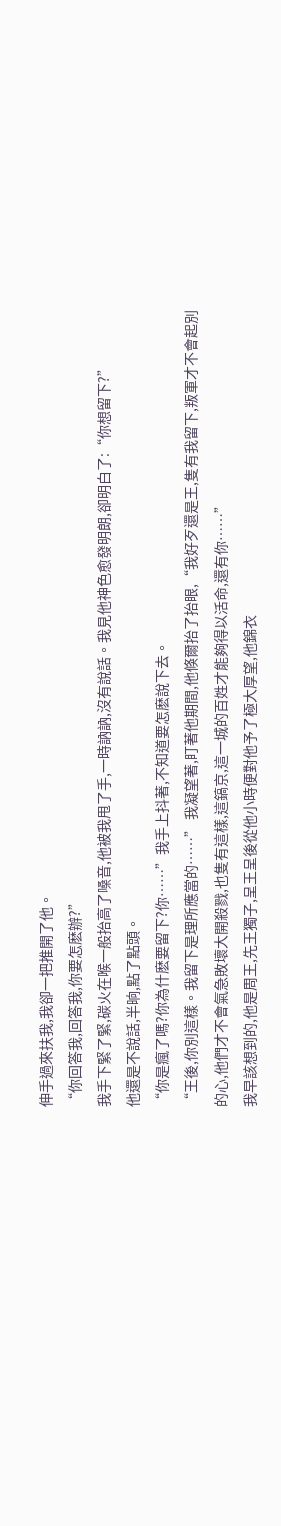伸手過來扶我,我卻一把推開了他。
“你回答我,回答我,你要怎麽辦?”
我手下緊了緊,碳火在喉一般抬高了嗓音,他被我甩了手,一時訥訥,沒有說話。我見他神色愈發明朗,卻明白了:“你想留下?”
他還是不說話,半晌,點了點頭。
“你是瘋了嗎?你為什麽要留下?你……”我手上抖著,不知道要怎麽說下去。
“王後,你別這樣。我留下是理所應當的……” 我凝望著,盯著他期間,他倏爾抬了抬眼,“我好歹還是王,隻有我留下,叛軍才不會起別的心,他們才不會氣急敗壞大開殺戮,也隻有這樣,這鎬京,這一城的百姓才能夠得以活命,還有你……”
我早該想到的,他是周王,先王獨子,呈王呈後從他小時便對他予了極大厚望,他錦衣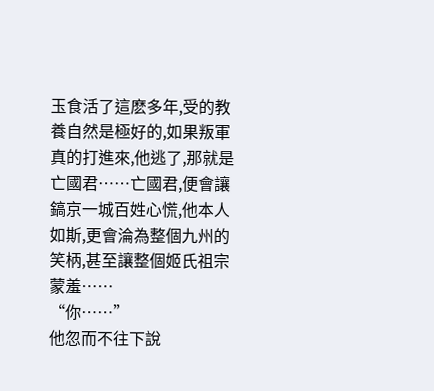玉食活了這麽多年,受的教養自然是極好的,如果叛軍真的打進來,他逃了,那就是亡國君……亡國君,便會讓鎬京一城百姓心慌,他本人如斯,更會淪為整個九州的笑柄,甚至讓整個姬氏祖宗蒙羞……
“你……”
他忽而不往下說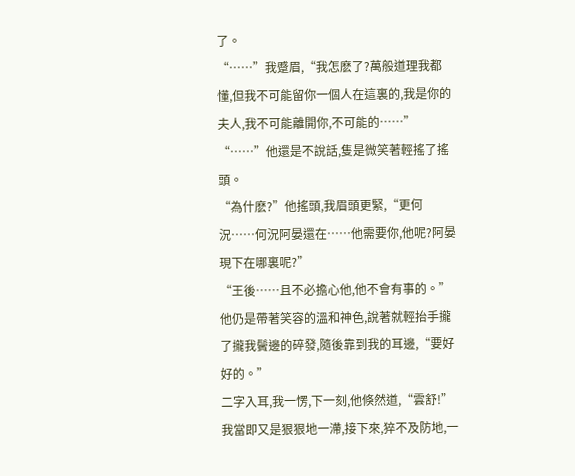了。
“……”我蹙眉,“我怎麽了?萬般道理我都懂,但我不可能留你一個人在這裏的,我是你的夫人,我不可能離開你,不可能的……”
“……”他還是不說話,隻是微笑著輕搖了搖頭。
“為什麽?”他搖頭,我眉頭更緊,“更何況……何況阿晏還在……他需要你,他呢?阿晏現下在哪裏呢?”
“王後……且不必擔心他,他不會有事的。”他仍是帶著笑容的溫和神色,說著就輕抬手攏了攏我鬢邊的碎發,隨後靠到我的耳邊,“要好好的。”
二字入耳,我一愣,下一刻,他倏然道,“雲舒!”
我當即又是狠狠地一滯,接下來,猝不及防地,一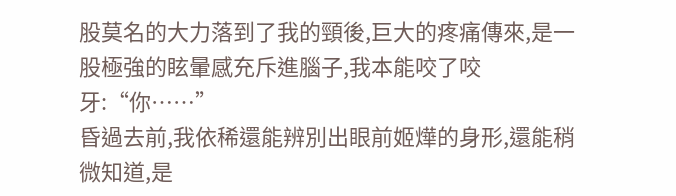股莫名的大力落到了我的頸後,巨大的疼痛傳來,是一股極強的眩暈感充斥進腦子,我本能咬了咬牙:“你……”
昏過去前,我依稀還能辨別出眼前姬燁的身形,還能稍微知道,是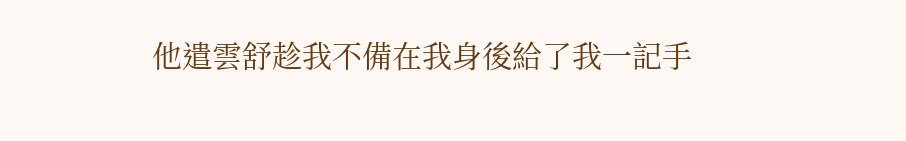他遣雲舒趁我不備在我身後給了我一記手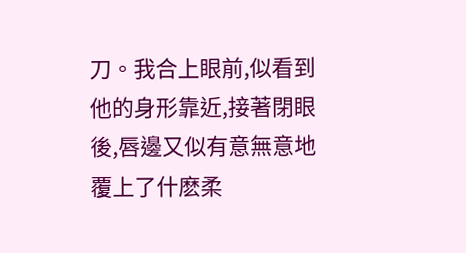刀。我合上眼前,似看到他的身形靠近,接著閉眼後,唇邊又似有意無意地覆上了什麽柔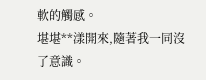軟的觸感。
堪堪**漾開來,隨著我一同沒了意識。